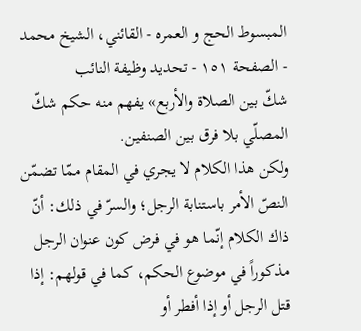المبسوط الحج و العمره - القائني، الشيخ محمد - الصفحة ١٥١ - تحديد وظيفة النائب
شكّ بين الصلاة والأربع» يفهم منه حكم شكّ المصلّي بلا فرق بين الصنفين.
ولكن هذا الكلام لا يجري في المقام ممّا تضمّن النصّ الأمر باستنابة الرجل؛ والسرّ في ذلك: أنّ ذاك الكلام إنّما هو في فرض كون عنوان الرجل مذكوراً في موضوع الحكم، كما في قولهم: إذا قتل الرجل أو إذا أفطر أو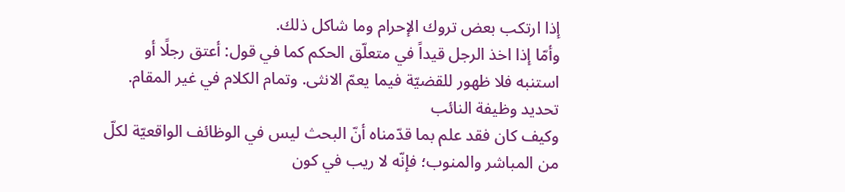إذا ارتكب بعض تروك الإحرام وما شاكل ذلك.
وأمّا إذا اخذ الرجل قيداً في متعلّق الحكم كما في قول: أعتق رجلًا أو استنبه فلا ظهور للقضيّة فيما يعمّ الانثى. وتمام الكلام في غير المقام.
تحديد وظيفة النائب
وكيف كان فقد علم بما قدّمناه أنّ البحث ليس في الوظائف الواقعيّة لكلّ من المباشر والمنوب؛ فإنّه لا ريب في كون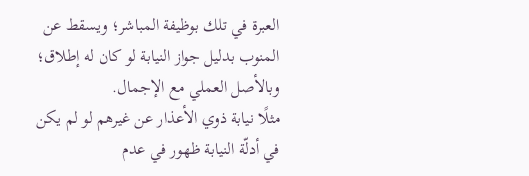العبرة في تلك بوظيفة المباشر؛ ويسقط عن المنوب بدليل جواز النيابة لو كان له إطلاق؛ وبالأصل العملي مع الإجمال.
مثلًا نيابة ذوي الأعذار عن غيرهم لو لم يكن في أدلّة النيابة ظهور في عدم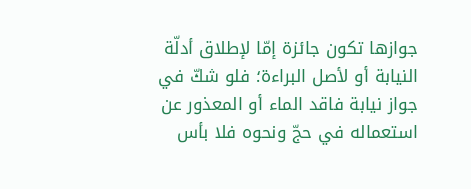جوازها تكون جائزة إمّا لإطلاق أدلّة النيابة أو لأصل البراءة؛ فلو شكّ في جواز نيابة فاقد الماء أو المعذور عن استعماله في حجّ ونحوه فلا بأس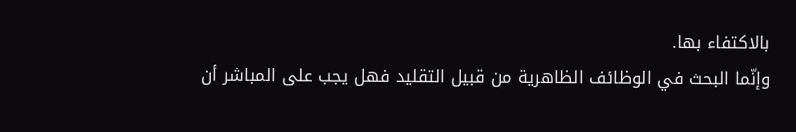بالاكتفاء بها.
وإنّما البحث في الوظائف الظاهرية من قبيل التقليد فهل يجب على المباشر أن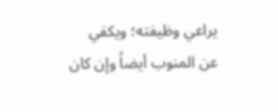يراعي وظيفته؛ ويكفي عن المنوب أيضاً وإن كان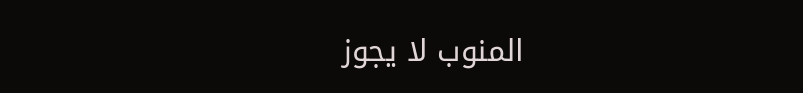المنوب لا يجوز